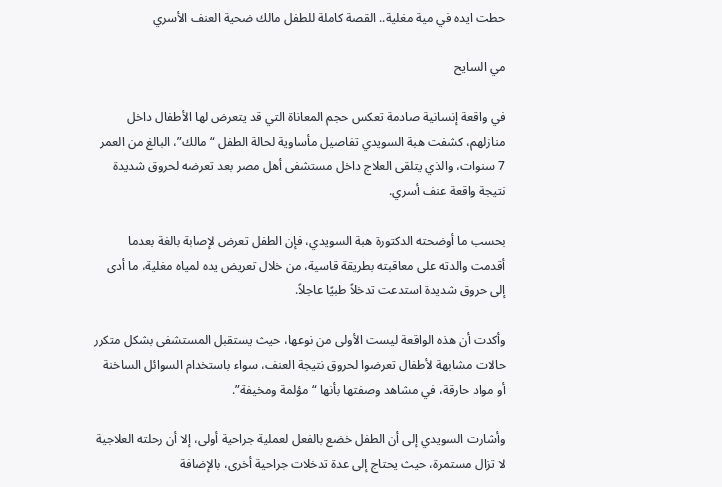حطت ايده في مية مغلية.. القصة كاملة للطفل مالك ضحية العنف الأسري

مي السايح

في واقعة إنسانية صادمة تعكس حجم المعاناة التي قد يتعرض لها الأطفال داخل منازلهم، كشفت هبة السويدي تفاصيل مأساوية لحالة الطفل “مالك”، البالغ من العمر 7 سنوات، والذي يتلقى العلاج داخل مستشفى أهل مصر بعد تعرضه لحروق شديدة نتيجة واقعة عنف أسري.

بحسب ما أوضحته الدكتورة هبة السويدي، فإن الطفل تعرض لإصابة بالغة بعدما أقدمت والدته على معاقبته بطريقة قاسية، من خلال تعريض يده لمياه مغلية، ما أدى إلى حروق شديدة استدعت تدخلاً طبيًا عاجلاً.

وأكدت أن هذه الواقعة ليست الأولى من نوعها، حيث يستقبل المستشفى بشكل متكرر حالات مشابهة لأطفال تعرضوا لحروق نتيجة العنف، سواء باستخدام السوائل الساخنة أو مواد حارقة، في مشاهد وصفتها بأنها “مؤلمة ومخيفة”.

وأشارت السويدي إلى أن الطفل خضع بالفعل لعملية جراحية أولى، إلا أن رحلته العلاجية لا تزال مستمرة، حيث يحتاج إلى عدة تدخلات جراحية أخرى، بالإضافة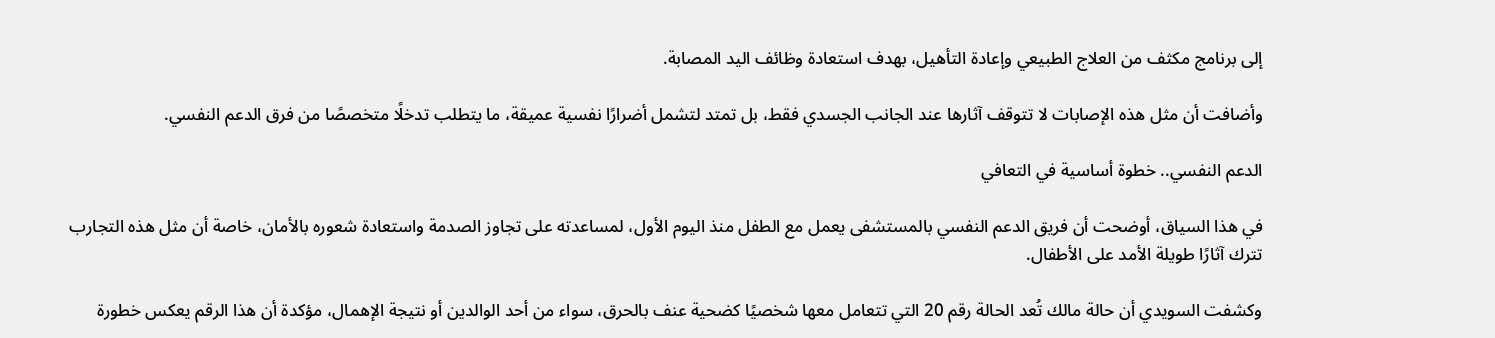إلى برنامج مكثف من العلاج الطبيعي وإعادة التأهيل، بهدف استعادة وظائف اليد المصابة.

وأضافت أن مثل هذه الإصابات لا تتوقف آثارها عند الجانب الجسدي فقط، بل تمتد لتشمل أضرارًا نفسية عميقة، ما يتطلب تدخلًا متخصصًا من فرق الدعم النفسي.

الدعم النفسي.. خطوة أساسية في التعافي

في هذا السياق، أوضحت أن فريق الدعم النفسي بالمستشفى يعمل مع الطفل منذ اليوم الأول، لمساعدته على تجاوز الصدمة واستعادة شعوره بالأمان، خاصة أن مثل هذه التجارب تترك آثارًا طويلة الأمد على الأطفال.

وكشفت السويدي أن حالة مالك تُعد الحالة رقم 20 التي تتعامل معها شخصيًا كضحية عنف بالحرق، سواء من أحد الوالدين أو نتيجة الإهمال، مؤكدة أن هذا الرقم يعكس خطورة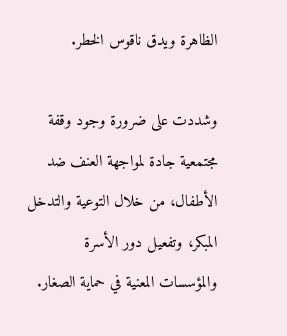الظاهرة ويدق ناقوس الخطر.

وشددت على ضرورة وجود وقفة مجتمعية جادة لمواجهة العنف ضد الأطفال، من خلال التوعية والتدخل المبكر، وتفعيل دور الأسرة والمؤسسات المعنية في حماية الصغار.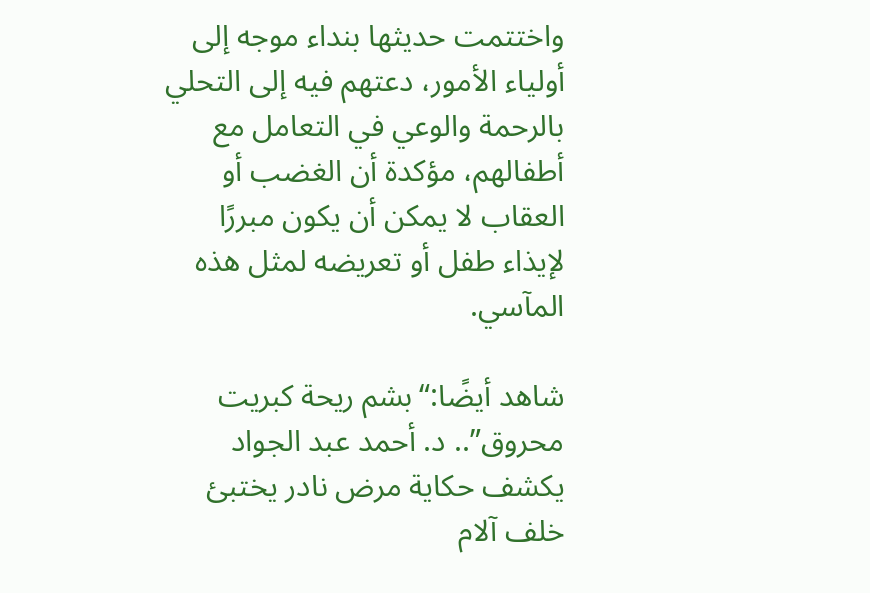واختتمت حديثها بنداء موجه إلى أولياء الأمور، دعتهم فيه إلى التحلي بالرحمة والوعي في التعامل مع أطفالهم، مؤكدة أن الغضب أو العقاب لا يمكن أن يكون مبررًا لإيذاء طفل أو تعريضه لمثل هذه المآسي.

شاهد أيضًا:“بشم ريحة كبريت محروق”.. د. أحمد عبد الجواد يكشف حكاية مرض نادر يختبئ خلف آلام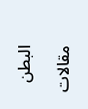البطن

مقالات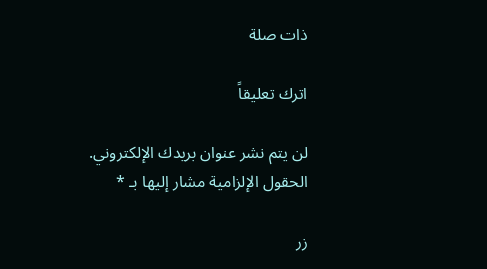ذات صلة

اترك تعليقاً

لن يتم نشر عنوان بريدك الإلكتروني. الحقول الإلزامية مشار إليها بـ *

زر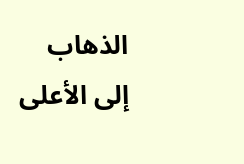الذهاب إلى الأعلى